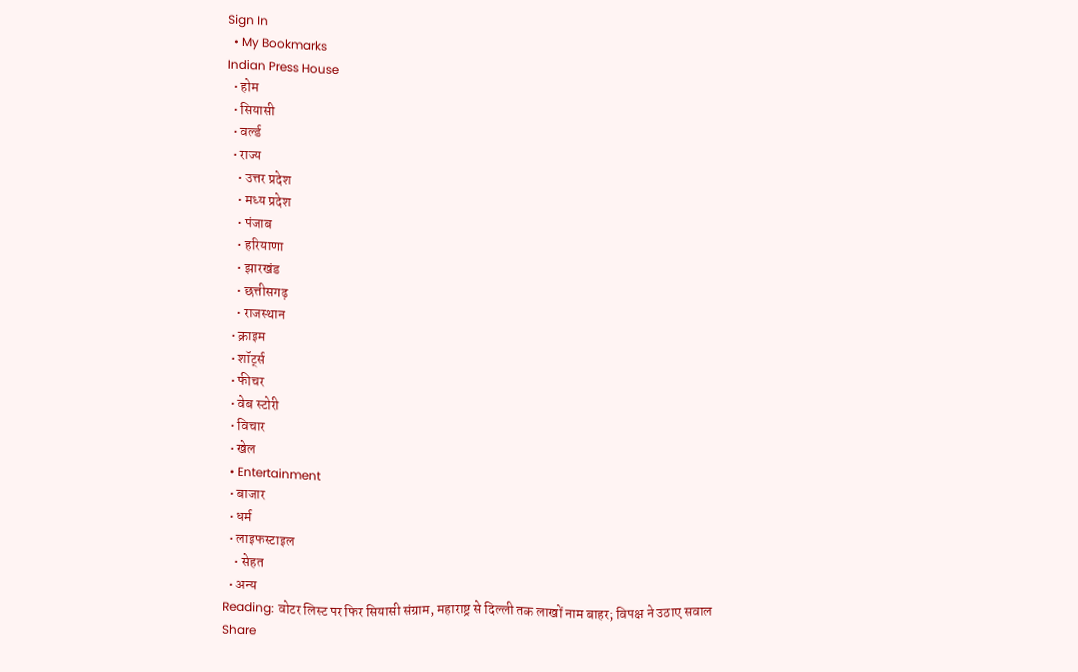Sign In
  • My Bookmarks
Indian Press House
  • होम
  • सियासी
  • वर्ल्ड
  • राज्य
    • उत्तर प्रदेश
    • मध्य प्रदेश
    • पंजाब
    • हरियाणा
    • झारखंड
    • छत्तीसगढ़
    • राजस्थान
  • क्राइम
  • शॉर्ट्स
  • फीचर
  • वेब स्टोरी
  • विचार
  • खेल
  • Entertainment
  • बाजार
  • धर्म
  • लाइफस्टाइल
    • सेहत
  • अन्य
Reading: वोटर लिस्ट पर फिर सियासी संग्राम, महाराष्ट्र से दिल्ली तक लाखों नाम बाहर; विपक्ष ने उठाए सवाल
Share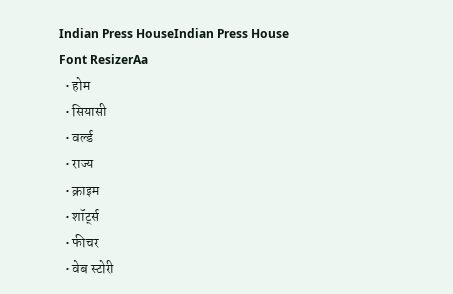Indian Press HouseIndian Press House
Font ResizerAa
  • होम
  • सियासी
  • वर्ल्ड
  • राज्य
  • क्राइम
  • शॉर्ट्स
  • फीचर
  • वेब स्टोरी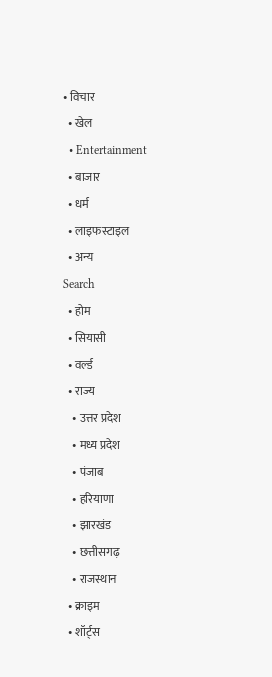• विचार
  • खेल
  • Entertainment
  • बाजार
  • धर्म
  • लाइफस्टाइल
  • अन्य
Search
  • होम
  • सियासी
  • वर्ल्ड
  • राज्य
    • उत्तर प्रदेश
    • मध्य प्रदेश
    • पंजाब
    • हरियाणा
    • झारखंड
    • छत्तीसगढ़
    • राजस्थान
  • क्राइम
  • शॉर्ट्स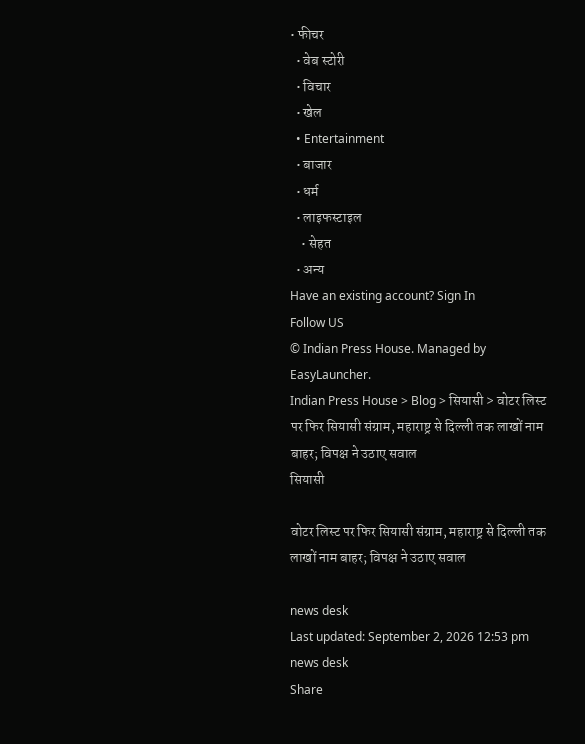• फीचर
  • वेब स्टोरी
  • विचार
  • खेल
  • Entertainment
  • बाजार
  • धर्म
  • लाइफस्टाइल
    • सेहत
  • अन्य
Have an existing account? Sign In
Follow US
© Indian Press House. Managed by EasyLauncher.
Indian Press House > Blog > सियासी > वोटर लिस्ट पर फिर सियासी संग्राम, महाराष्ट्र से दिल्ली तक लाखों नाम बाहर; विपक्ष ने उठाए सवाल
सियासी

वोटर लिस्ट पर फिर सियासी संग्राम, महाराष्ट्र से दिल्ली तक लाखों नाम बाहर; विपक्ष ने उठाए सवाल

news desk
Last updated: September 2, 2026 12:53 pm
news desk
Share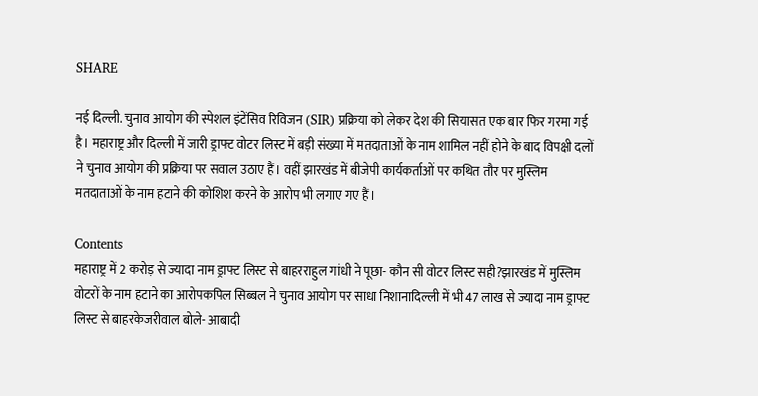SHARE

नई दिल्ली. चुनाव आयोग की स्पेशल इंटेंसिव रिविजन (SIR) प्रक्रिया को लेकर देश की सियासत एक बार फिर गरमा गई है। महाराष्ट्र और दिल्ली में जारी ड्राफ्ट वोटर लिस्ट में बड़ी संख्या में मतदाताओं के नाम शामिल नहीं होने के बाद विपक्षी दलों ने चुनाव आयोग की प्रक्रिया पर सवाल उठाए हैं। वहीं झारखंड में बीजेपी कार्यकर्ताओं पर कथित तौर पर मुस्लिम मतदाताओं के नाम हटाने की कोशिश करने के आरोप भी लगाए गए हैं।

Contents
महाराष्ट्र में 2 करोड़ से ज्यादा नाम ड्राफ्ट लिस्ट से बाहरराहुल गांधी ने पूछा- कौन सी वोटर लिस्ट सही?झारखंड में मुस्लिम वोटरों के नाम हटाने का आरोपकपिल सिब्बल ने चुनाव आयोग पर साधा निशानादिल्ली में भी 47 लाख से ज्यादा नाम ड्राफ्ट लिस्ट से बाहरकेजरीवाल बोले- आबादी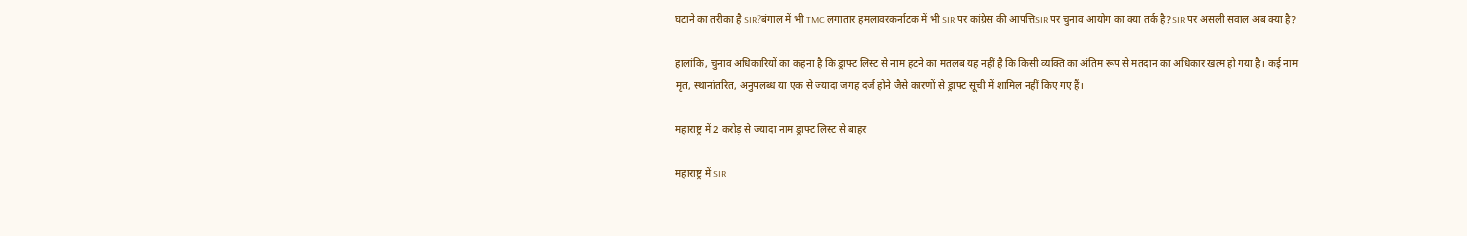घटाने का तरीका है SIR?बंगाल में भी TMC लगातार हमलावरकर्नाटक में भी SIR पर कांग्रेस की आपत्तिSIR पर चुनाव आयोग का क्या तर्क है?SIR पर असली सवाल अब क्या है?

हालांकि, चुनाव अधिकारियों का कहना है कि ड्राफ्ट लिस्ट से नाम हटने का मतलब यह नहीं है कि किसी व्यक्ति का अंतिम रूप से मतदान का अधिकार खत्म हो गया है। कई नाम मृत, स्थानांतरित, अनुपलब्ध या एक से ज्यादा जगह दर्ज होने जैसे कारणों से ड्राफ्ट सूची में शामिल नहीं किए गए हैं।

महाराष्ट्र में 2 करोड़ से ज्यादा नाम ड्राफ्ट लिस्ट से बाहर

महाराष्ट्र में SIR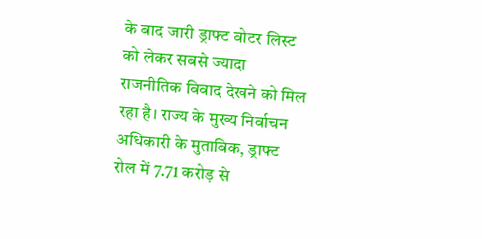के बाद जारी ड्राफ्ट वोटर लिस्ट को लेकर सबसे ज्यादा राजनीतिक विवाद देखने को मिल रहा है। राज्य के मुख्य निर्वाचन अधिकारी के मुताबिक, ड्राफ्ट रोल में 7.71 करोड़ से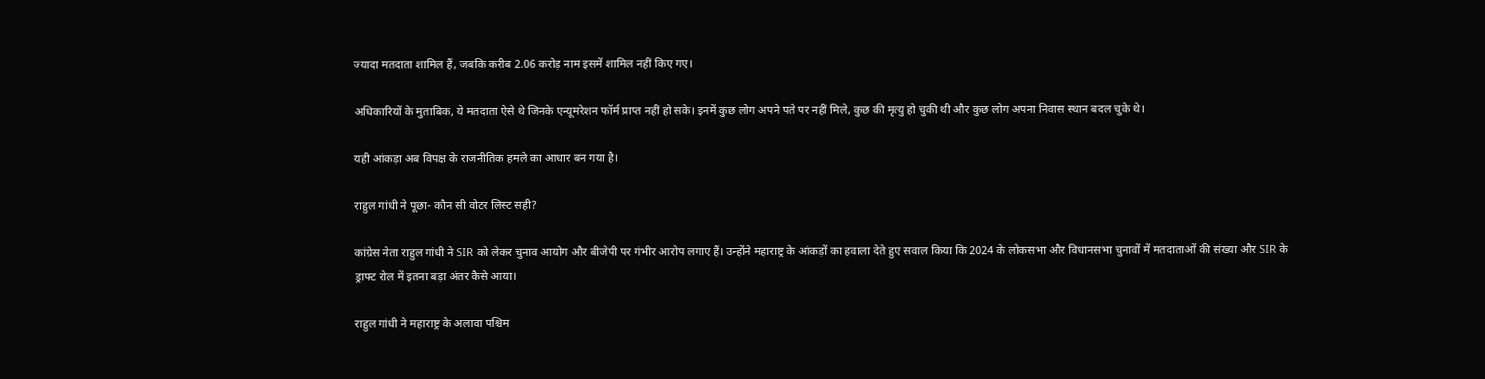ज्यादा मतदाता शामिल हैं, जबकि करीब 2.06 करोड़ नाम इसमें शामिल नहीं किए गए।

अधिकारियों के मुताबिक, ये मतदाता ऐसे थे जिनके एन्यूमरेशन फॉर्म प्राप्त नहीं हो सके। इनमें कुछ लोग अपने पते पर नहीं मिले, कुछ की मृत्यु हो चुकी थी और कुछ लोग अपना निवास स्थान बदल चुके थे।

यही आंकड़ा अब विपक्ष के राजनीतिक हमले का आधार बन गया है।

राहुल गांधी ने पूछा- कौन सी वोटर लिस्ट सही?

कांग्रेस नेता राहुल गांधी ने SIR को लेकर चुनाव आयोग और बीजेपी पर गंभीर आरोप लगाए हैं। उन्होंने महाराष्ट्र के आंकड़ों का हवाला देते हुए सवाल किया कि 2024 के लोकसभा और विधानसभा चुनावों में मतदाताओं की संख्या और SIR के ड्राफ्ट रोल में इतना बड़ा अंतर कैसे आया।

राहुल गांधी ने महाराष्ट्र के अलावा पश्चिम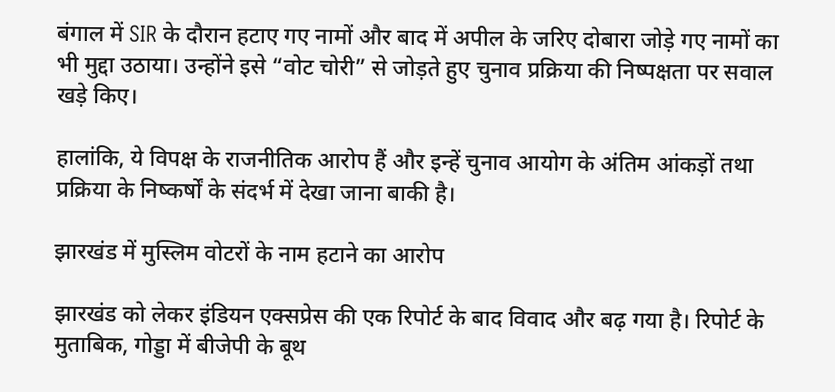बंगाल में SIR के दौरान हटाए गए नामों और बाद में अपील के जरिए दोबारा जोड़े गए नामों का भी मुद्दा उठाया। उन्होंने इसे “वोट चोरी” से जोड़ते हुए चुनाव प्रक्रिया की निष्पक्षता पर सवाल खड़े किए।

हालांकि, ये विपक्ष के राजनीतिक आरोप हैं और इन्हें चुनाव आयोग के अंतिम आंकड़ों तथा प्रक्रिया के निष्कर्षों के संदर्भ में देखा जाना बाकी है।

झारखंड में मुस्लिम वोटरों के नाम हटाने का आरोप

झारखंड को लेकर इंडियन एक्सप्रेस की एक रिपोर्ट के बाद विवाद और बढ़ गया है। रिपोर्ट के मुताबिक, गोड्डा में बीजेपी के बूथ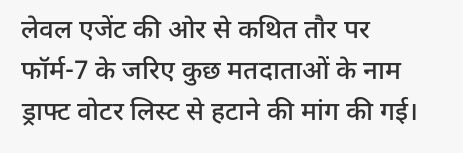लेवल एजेंट की ओर से कथित तौर पर फॉर्म-7 के जरिए कुछ मतदाताओं के नाम ड्राफ्ट वोटर लिस्ट से हटाने की मांग की गई।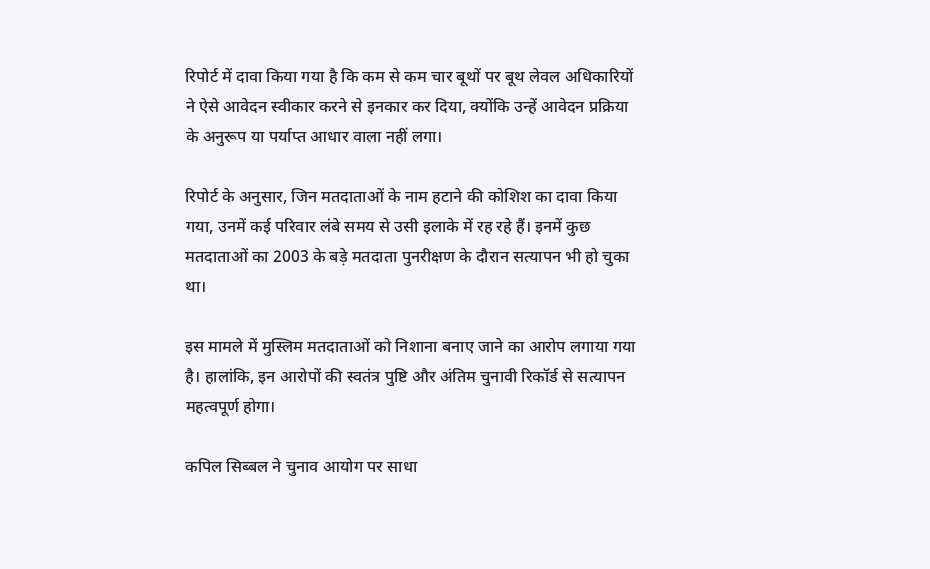रिपोर्ट में दावा किया गया है कि कम से कम चार बूथों पर बूथ लेवल अधिकारियों ने ऐसे आवेदन स्वीकार करने से इनकार कर दिया, क्योंकि उन्हें आवेदन प्रक्रिया के अनुरूप या पर्याप्त आधार वाला नहीं लगा।

रिपोर्ट के अनुसार, जिन मतदाताओं के नाम हटाने की कोशिश का दावा किया गया, उनमें कई परिवार लंबे समय से उसी इलाके में रह रहे हैं। इनमें कुछ मतदाताओं का 2003 के बड़े मतदाता पुनरीक्षण के दौरान सत्यापन भी हो चुका था।

इस मामले में मुस्लिम मतदाताओं को निशाना बनाए जाने का आरोप लगाया गया है। हालांकि, इन आरोपों की स्वतंत्र पुष्टि और अंतिम चुनावी रिकॉर्ड से सत्यापन महत्वपूर्ण होगा।

कपिल सिब्बल ने चुनाव आयोग पर साधा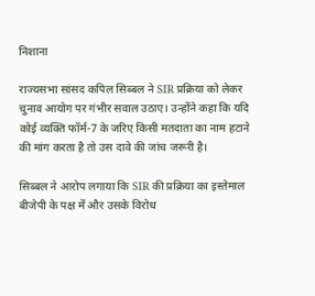निशाना

राज्यसभा सांसद कपिल सिब्बल ने SIR प्रक्रिया को लेकर चुनाव आयोग पर गंभीर सवाल उठाए। उन्होंने कहा कि यदि कोई व्यक्ति फॉर्म-7 के जरिए किसी मतदाता का नाम हटाने की मांग करता है तो उस दावे की जांच जरूरी है।

सिब्बल ने आरोप लगाया कि SIR की प्रक्रिया का इस्तेमाल बीजेपी के पक्ष में और उसके विरोध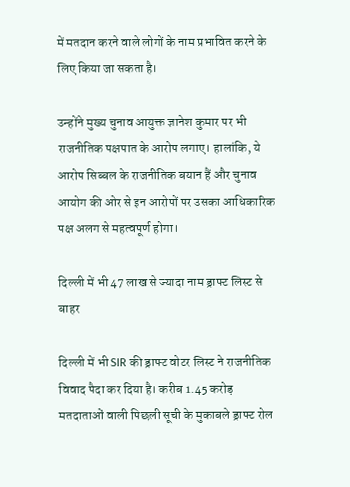में मतदान करने वाले लोगों के नाम प्रभावित करने के लिए किया जा सकता है।

उन्होंने मुख्य चुनाव आयुक्त ज्ञानेश कुमार पर भी राजनीतिक पक्षपात के आरोप लगाए। हालांकि, ये आरोप सिब्बल के राजनीतिक बयान हैं और चुनाव आयोग की ओर से इन आरोपों पर उसका आधिकारिक पक्ष अलग से महत्वपूर्ण होगा।

दिल्ली में भी 47 लाख से ज्यादा नाम ड्राफ्ट लिस्ट से बाहर

दिल्ली में भी SIR की ड्राफ्ट वोटर लिस्ट ने राजनीतिक विवाद पैदा कर दिया है। करीब 1.45 करोड़ मतदाताओं वाली पिछली सूची के मुकाबले ड्राफ्ट रोल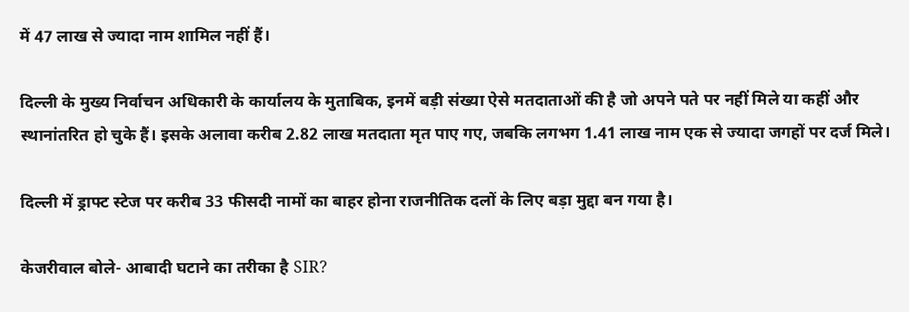में 47 लाख से ज्यादा नाम शामिल नहीं हैं।

दिल्ली के मुख्य निर्वाचन अधिकारी के कार्यालय के मुताबिक, इनमें बड़ी संख्या ऐसे मतदाताओं की है जो अपने पते पर नहीं मिले या कहीं और स्थानांतरित हो चुके हैं। इसके अलावा करीब 2.82 लाख मतदाता मृत पाए गए, जबकि लगभग 1.41 लाख नाम एक से ज्यादा जगहों पर दर्ज मिले।

दिल्ली में ड्राफ्ट स्टेज पर करीब 33 फीसदी नामों का बाहर होना राजनीतिक दलों के लिए बड़ा मुद्दा बन गया है।

केजरीवाल बोले- आबादी घटाने का तरीका है SIR?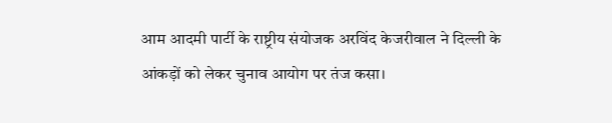आम आदमी पार्टी के राष्ट्रीय संयोजक अरविंद केजरीवाल ने दिल्ली के आंकड़ों को लेकर चुनाव आयोग पर तंज कसा।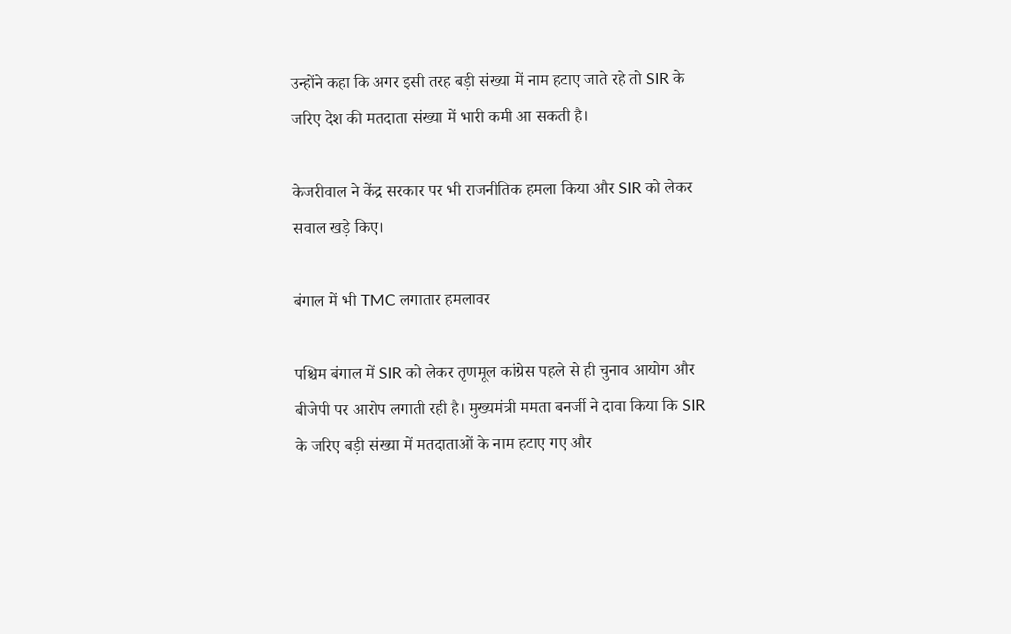उन्होंने कहा कि अगर इसी तरह बड़ी संख्या में नाम हटाए जाते रहे तो SIR के जरिए देश की मतदाता संख्या में भारी कमी आ सकती है।

केजरीवाल ने केंद्र सरकार पर भी राजनीतिक हमला किया और SIR को लेकर सवाल खड़े किए।

बंगाल में भी TMC लगातार हमलावर

पश्चिम बंगाल में SIR को लेकर तृणमूल कांग्रेस पहले से ही चुनाव आयोग और बीजेपी पर आरोप लगाती रही है। मुख्यमंत्री ममता बनर्जी ने दावा किया कि SIR के जरिए बड़ी संख्या में मतदाताओं के नाम हटाए गए और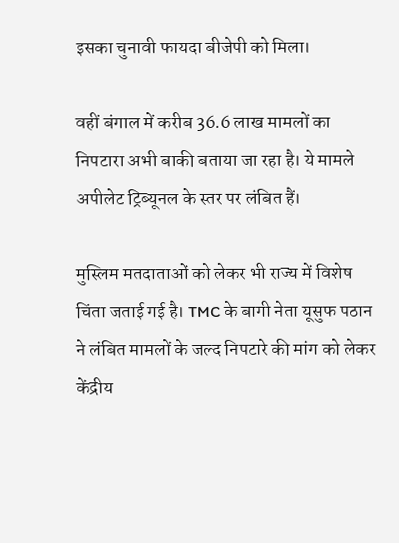इसका चुनावी फायदा बीजेपी को मिला।

वहीं बंगाल में करीब 36.6 लाख मामलों का निपटारा अभी बाकी बताया जा रहा है। ये मामले अपीलेट ट्रिब्यूनल के स्तर पर लंबित हैं।

मुस्लिम मतदाताओं को लेकर भी राज्य में विशेष चिंता जताई गई है। TMC के बागी नेता यूसुफ पठान ने लंबित मामलों के जल्द निपटारे की मांग को लेकर केंद्रीय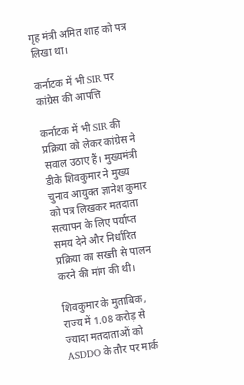गृह मंत्री अमित शाह को पत्र लिखा था।

कर्नाटक में भी SIR पर कांग्रेस की आपत्ति

कर्नाटक में भी SIR की प्रक्रिया को लेकर कांग्रेस ने सवाल उठाए हैं। मुख्यमंत्री डीके शिवकुमार ने मुख्य चुनाव आयुक्त ज्ञानेश कुमार को पत्र लिखकर मतदाता सत्यापन के लिए पर्याप्त समय देने और निर्धारित प्रक्रिया का सख्ती से पालन करने की मांग की थी।

शिवकुमार के मुताबिक, राज्य में 1.08 करोड़ से ज्यादा मतदाताओं को ASDDO के तौर पर मार्क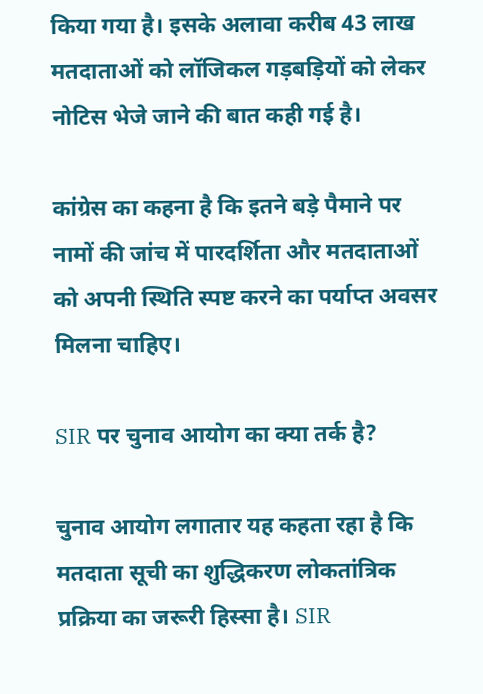किया गया है। इसके अलावा करीब 43 लाख मतदाताओं को लॉजिकल गड़बड़ियों को लेकर नोटिस भेजे जाने की बात कही गई है।

कांग्रेस का कहना है कि इतने बड़े पैमाने पर नामों की जांच में पारदर्शिता और मतदाताओं को अपनी स्थिति स्पष्ट करने का पर्याप्त अवसर मिलना चाहिए।

SIR पर चुनाव आयोग का क्या तर्क है?

चुनाव आयोग लगातार यह कहता रहा है कि मतदाता सूची का शुद्धिकरण लोकतांत्रिक प्रक्रिया का जरूरी हिस्सा है। SIR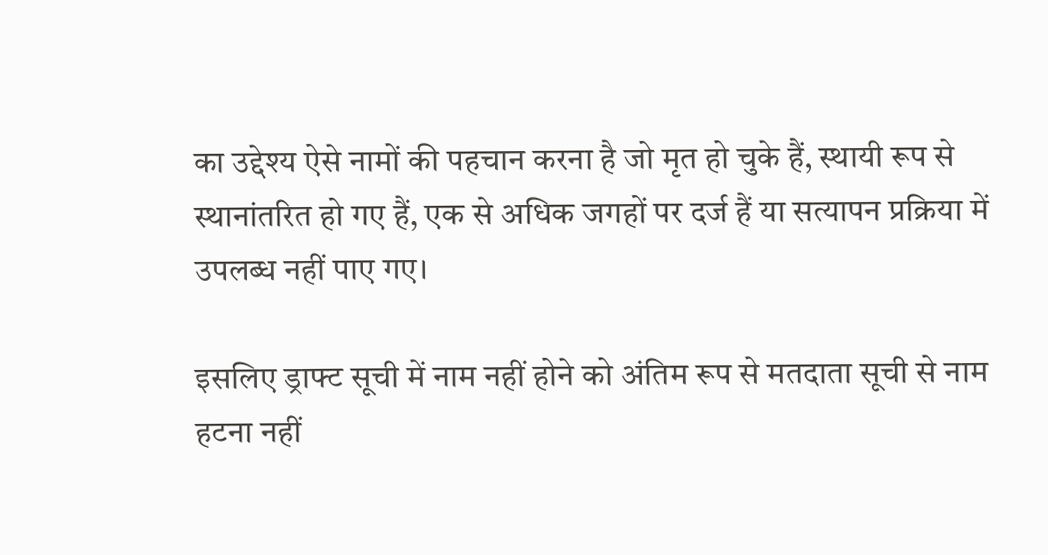का उद्देश्य ऐसे नामों की पहचान करना है जो मृत हो चुके हैं, स्थायी रूप से स्थानांतरित हो गए हैं, एक से अधिक जगहों पर दर्ज हैं या सत्यापन प्रक्रिया में उपलब्ध नहीं पाए गए।

इसलिए ड्राफ्ट सूची में नाम नहीं होने को अंतिम रूप से मतदाता सूची से नाम हटना नहीं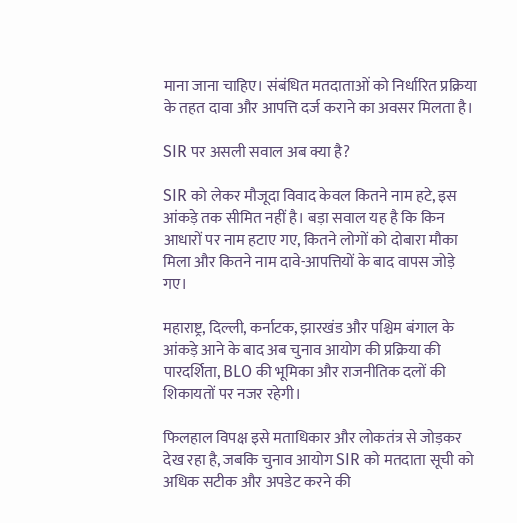माना जाना चाहिए। संबंधित मतदाताओं को निर्धारित प्रक्रिया के तहत दावा और आपत्ति दर्ज कराने का अवसर मिलता है।

SIR पर असली सवाल अब क्या है?

SIR को लेकर मौजूदा विवाद केवल कितने नाम हटे, इस आंकड़े तक सीमित नहीं है। बड़ा सवाल यह है कि किन आधारों पर नाम हटाए गए, कितने लोगों को दोबारा मौका मिला और कितने नाम दावे-आपत्तियों के बाद वापस जोड़े गए।

महाराष्ट्र, दिल्ली, कर्नाटक, झारखंड और पश्चिम बंगाल के आंकड़े आने के बाद अब चुनाव आयोग की प्रक्रिया की पारदर्शिता, BLO की भूमिका और राजनीतिक दलों की शिकायतों पर नजर रहेगी।

फिलहाल विपक्ष इसे मताधिकार और लोकतंत्र से जोड़कर देख रहा है, जबकि चुनाव आयोग SIR को मतदाता सूची को अधिक सटीक और अपडेट करने की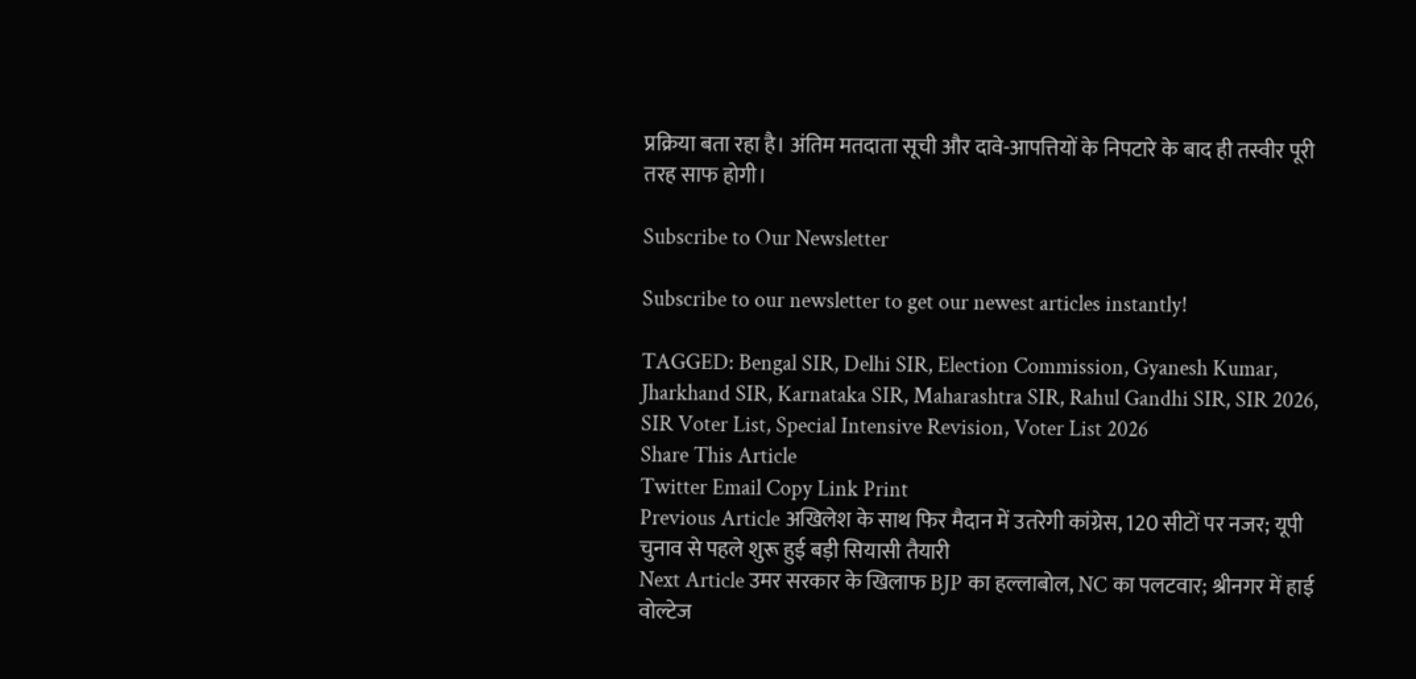प्रक्रिया बता रहा है। अंतिम मतदाता सूची और दावे-आपत्तियों के निपटारे के बाद ही तस्वीर पूरी तरह साफ होगी।

Subscribe to Our Newsletter

Subscribe to our newsletter to get our newest articles instantly!

TAGGED: Bengal SIR, Delhi SIR, Election Commission, Gyanesh Kumar, Jharkhand SIR, Karnataka SIR, Maharashtra SIR, Rahul Gandhi SIR, SIR 2026, SIR Voter List, Special Intensive Revision, Voter List 2026
Share This Article
Twitter Email Copy Link Print
Previous Article अखिलेश के साथ फिर मैदान में उतरेगी कांग्रेस, 120 सीटों पर नजर; यूपी चुनाव से पहले शुरू हुई बड़ी सियासी तैयारी
Next Article उमर सरकार के खिलाफ BJP का हल्लाबोल, NC का पलटवार; श्रीनगर में हाई वोल्टेज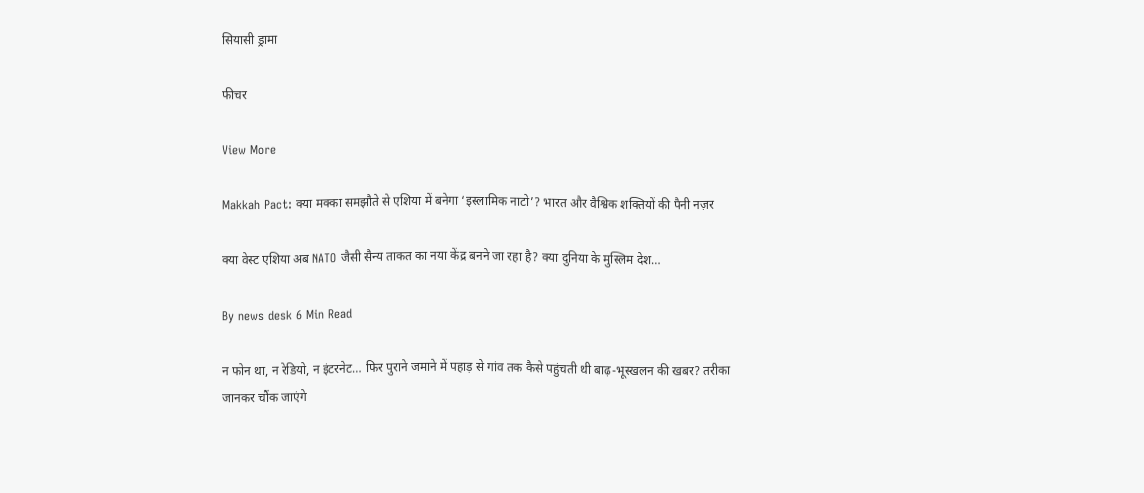सियासी ड्रामा

फीचर

View More

Makkah Pact: क्या मक्का समझौते से एशिया में बनेगा ‘इस्लामिक नाटो’? भारत और वैश्विक शक्तियों की पैनी नज़र

क्या वेस्ट एशिया अब NATO जैसी सैन्य ताकत का नया केंद्र बनने जा रहा है? क्या दुनिया के मुस्लिम देश…

By news desk 6 Min Read

न फोन था, न रेडियो, न इंटरनेट… फिर पुराने जमाने में पहाड़ से गांव तक कैसे पहुंचती थी बाढ़-भूस्खलन की खबर? तरीका जानकर चौंक जाएंगे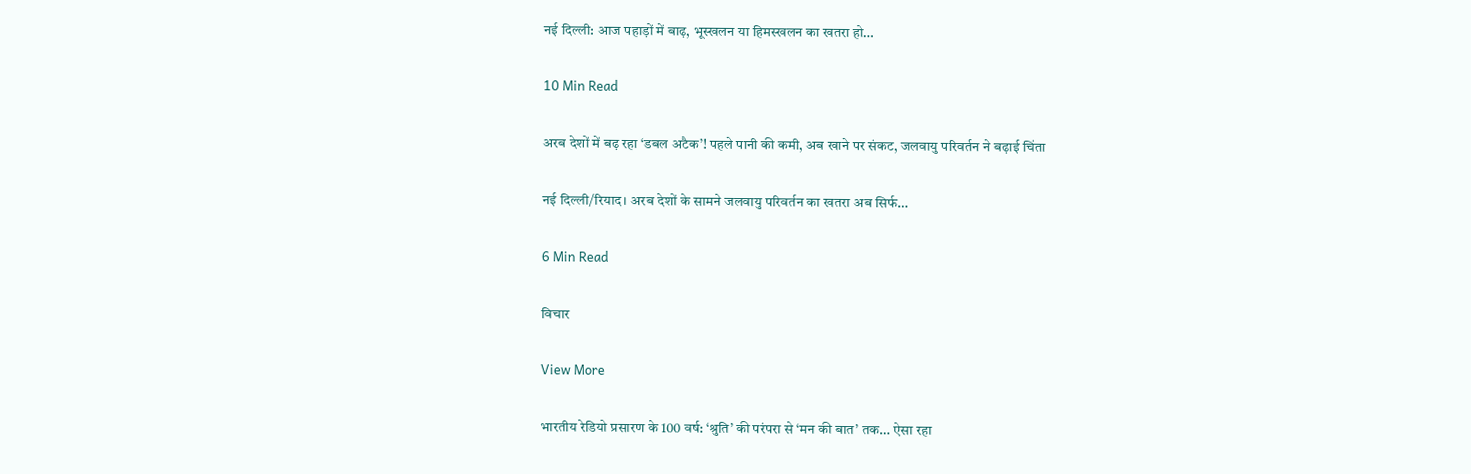नई दिल्ली: आज पहाड़ों में बाढ़, भूस्खलन या हिमस्खलन का खतरा हो…

10 Min Read

अरब देशों में बढ़ रहा ‘डबल अटैक’! पहले पानी की कमी, अब खाने पर संकट, जलवायु परिवर्तन ने बढ़ाई चिंता

नई दिल्ली/रियाद। अरब देशों के सामने जलवायु परिवर्तन का खतरा अब सिर्फ…

6 Min Read

विचार

View More

भारतीय रेडियो प्रसारण के 100 वर्ष: ‘श्रुति’ की परंपरा से ‘मन की बात’ तक… ऐसा रहा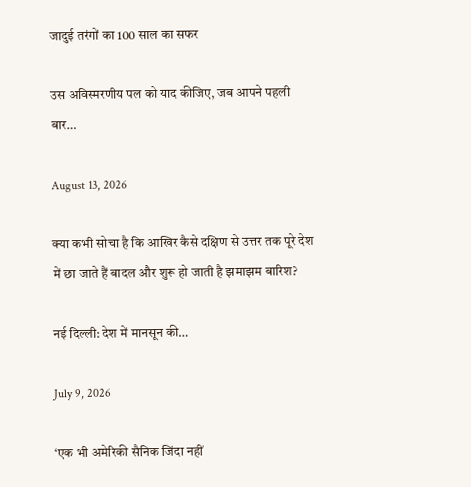जादुई तरंगों का 100 साल का सफर

उस अविस्मरणीय पल को याद कीजिए, जब आपने पहली बार…

August 13, 2026

क्या कभी सोचा है कि आखिर कैसे दक्षिण से उत्तर तक पूरे देश में छा जाते हैं बादल और शुरू हो जाती है झमाझम बारिश?

नई दिल्ली: देश में मानसून की…

July 9, 2026

‘एक भी अमेरिकी सैनिक जिंदा नहीं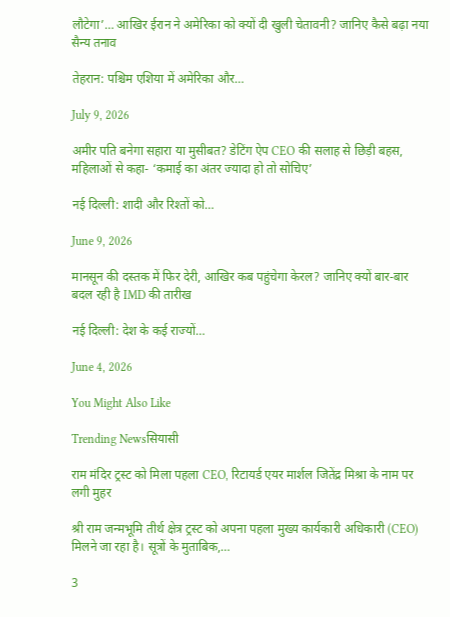लौटेगा’… आखिर ईरान ने अमेरिका को क्यों दी खुली चेतावनी? जानिए कैसे बढ़ा नया सैन्य तनाव

तेहरान: पश्चिम एशिया में अमेरिका और…

July 9, 2026

अमीर पति बनेगा सहारा या मुसीबत? डेटिंग ऐप CEO की सलाह से छिड़ी बहस, महिलाओं से कहा- ‘कमाई का अंतर ज्यादा हो तो सोचिए’

नई दिल्ली: शादी और रिश्तों को…

June 9, 2026

मानसून की दस्तक में फिर देरी, आखिर कब पहुंचेगा केरल? जानिए क्यों बार-बार बदल रही है IMD की तारीख

नई दिल्ली: देश के कई राज्यों…

June 4, 2026

You Might Also Like

Trending Newsसियासी

राम मंदिर ट्रस्ट को मिला पहला CEO, रिटायर्ड एयर मार्शल जितेंद्र मिश्रा के नाम पर लगी मुहर

श्री राम जन्मभूमि तीर्थ क्षेत्र ट्रस्ट को अपना पहला मुख्य कार्यकारी अधिकारी (CEO) मिलने जा रहा है। सूत्रों के मुताबिक,…

3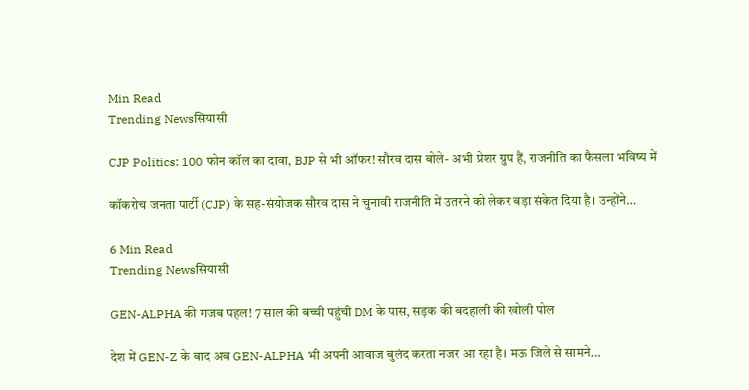Min Read
Trending Newsसियासी

CJP Politics: 100 फोन कॉल का दावा, BJP से भी ऑफर! सौरव दास बोले- अभी प्रेशर ग्रुप हैं, राजनीति का फैसला भविष्य में

कॉकरोच जनता पार्टी (CJP) के सह-संयोजक सौरव दास ने चुनावी राजनीति में उतरने को लेकर बड़ा संकेत दिया है। उन्होंने…

6 Min Read
Trending Newsसियासी

GEN-ALPHA की गजब पहल! 7 साल की बच्ची पहुंची DM के पास, सड़क की बदहाली की खोली पोल

देश में GEN-Z के बाद अब GEN-ALPHA भी अपनी आवाज बुलंद करता नजर आ रहा है। मऊ जिले से सामने…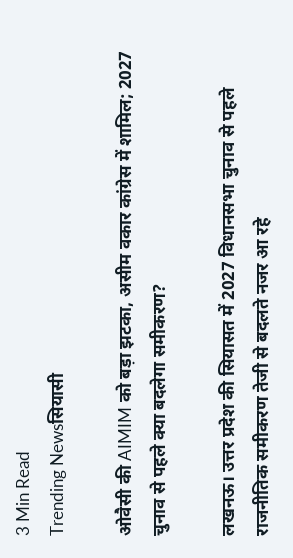3 Min Read
Trending Newsसियासी

ओवैसी की AIMIM को बड़ा झटका, असीम वकार कांग्रेस में शामिल; 2027 चुनाव से पहले क्या बदलेगा समीकरण?

लखनऊ। उत्तर प्रदेश की सियासत में 2027 विधानसभा चुनाव से पहले राजनीतिक समीकरण तेजी से बदलते नजर आ रहे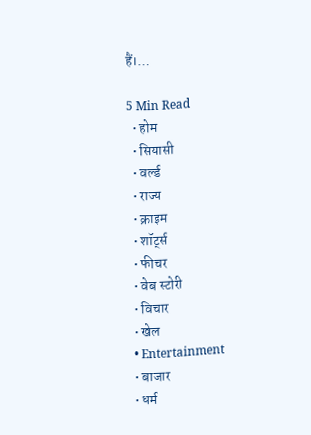हैं।…

5 Min Read
  • होम
  • सियासी
  • वर्ल्ड
  • राज्य
  • क्राइम
  • शॉर्ट्स
  • फीचर
  • वेब स्टोरी
  • विचार
  • खेल
  • Entertainment
  • बाजार
  • धर्म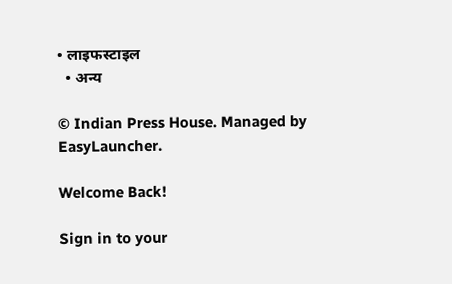• लाइफस्टाइल
  • अन्य

© Indian Press House. Managed by EasyLauncher.

Welcome Back!

Sign in to your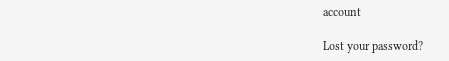account

Lost your password?